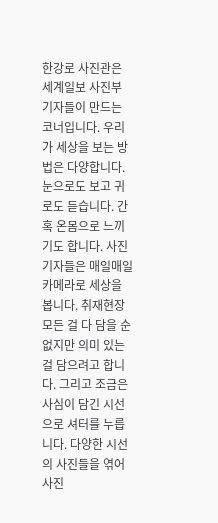한강로 사진관은 세계일보 사진부 기자들이 만드는 코너입니다. 우리가 세상을 보는 방법은 다양합니다. 눈으로도 보고 귀로도 듣습니다. 간혹 온몸으로 느끼기도 합니다. 사진기자들은 매일매일 카메라로 세상을 봅니다. 취재현장 모든 걸 다 담을 순 없지만 의미 있는 걸 담으려고 합니다. 그리고 조금은 사심이 담긴 시선으로 셔터를 누릅니다. 다양한 시선의 사진들을 엮어 사진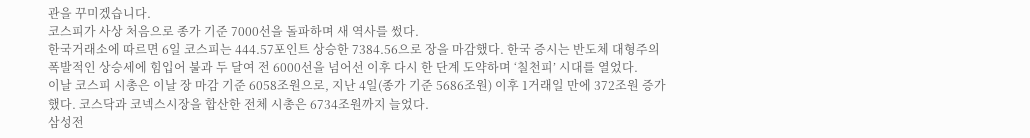관을 꾸미겠습니다.
코스피가 사상 처음으로 종가 기준 7000선을 돌파하며 새 역사를 썼다.
한국거래소에 따르면 6일 코스피는 444.57포인트 상승한 7384.56으로 장을 마감했다. 한국 증시는 반도체 대형주의 폭발적인 상승세에 힘입어 불과 두 달여 전 6000선을 넘어선 이후 다시 한 단계 도약하며 ‘칠천피’ 시대를 열었다.
이날 코스피 시총은 이날 장 마감 기준 6058조원으로, 지난 4일(종가 기준 5686조원) 이후 1거래일 만에 372조원 증가했다. 코스닥과 코넥스시장을 합산한 전체 시총은 6734조원까지 늘었다.
삼성전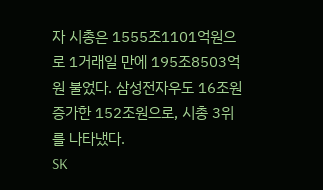자 시총은 1555조1101억원으로 1거래일 만에 195조8503억원 불었다. 삼성전자우도 16조원 증가한 152조원으로, 시총 3위를 나타냈다.
SK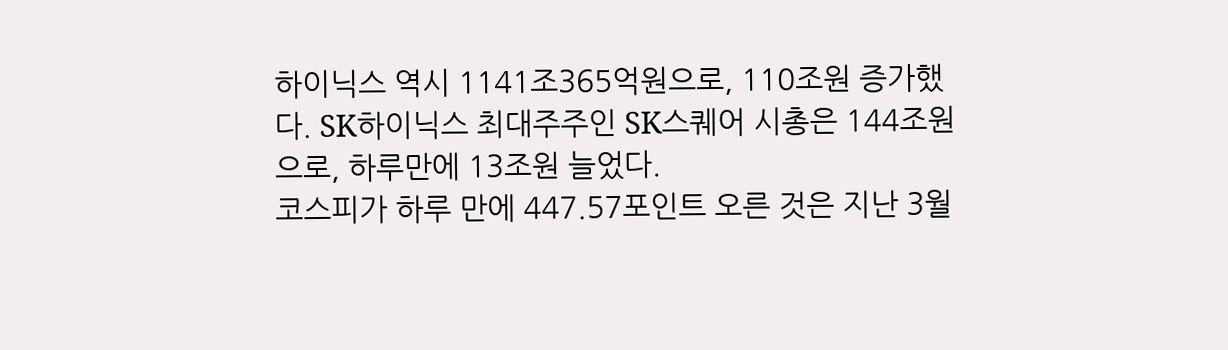하이닉스 역시 1141조365억원으로, 110조원 증가했다. SK하이닉스 최대주주인 SK스퀘어 시총은 144조원으로, 하루만에 13조원 늘었다.
코스피가 하루 만에 447.57포인트 오른 것은 지난 3월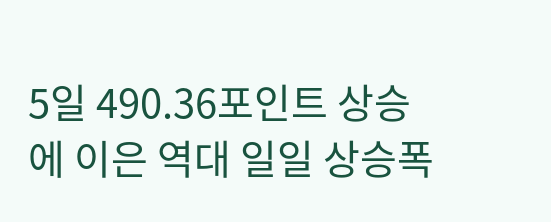5일 490.36포인트 상승에 이은 역대 일일 상승폭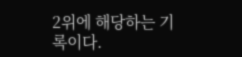2위에 해당하는 기록이다.